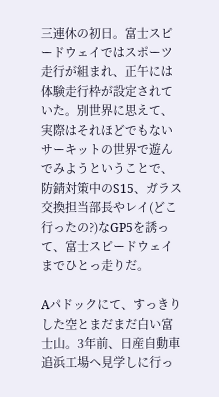三連休の初日。富士スピードウェイではスポーツ走行が組まれ、正午には体験走行枠が設定されていた。別世界に思えて、実際はそれほどでもないサーキットの世界で遊んでみようということで、防錆対策中のS15、ガラス交換担当部長やレイ(どこ行ったの?)なGP5を誘って、富士スピードウェイまでひとっ走りだ。

Aパドックにて、すっきりした空とまだまだ白い富士山。3年前、日産自動車追浜工場へ見学しに行っ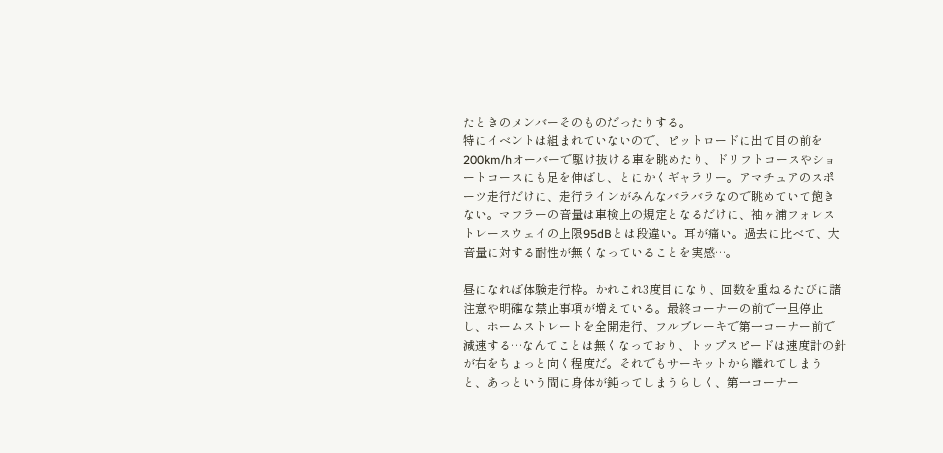たときのメンバーそのものだったりする。
特にイベントは組まれていないので、ピットロードに出て目の前を200km/hオーバーで駆け抜ける車を眺めたり、ドリフトコースやショートコースにも足を伸ばし、とにかくギャラリー。アマチュアのスポーツ走行だけに、走行ラインがみんなバラバラなので眺めていて飽きない。マフラーの音量は車検上の規定となるだけに、袖ヶ浦フォレストレースウェイの上限95dBとは段違い。耳が痛い。過去に比べて、大音量に対する耐性が無くなっていることを実感…。

昼になれば体験走行枠。かれこれ3度目になり、回数を重ねるたびに諸注意や明確な禁止事項が増えている。最終コーナーの前で一旦停止し、ホームストレートを全開走行、フルブレーキで第一コーナー前で減速する…なんてことは無くなっており、トップスピードは速度計の針が右をちょっと向く程度だ。それでもサーキットから離れてしまうと、あっという間に身体が鈍ってしまうらしく、第一コーナー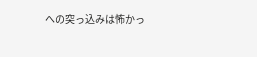への突っ込みは怖かっ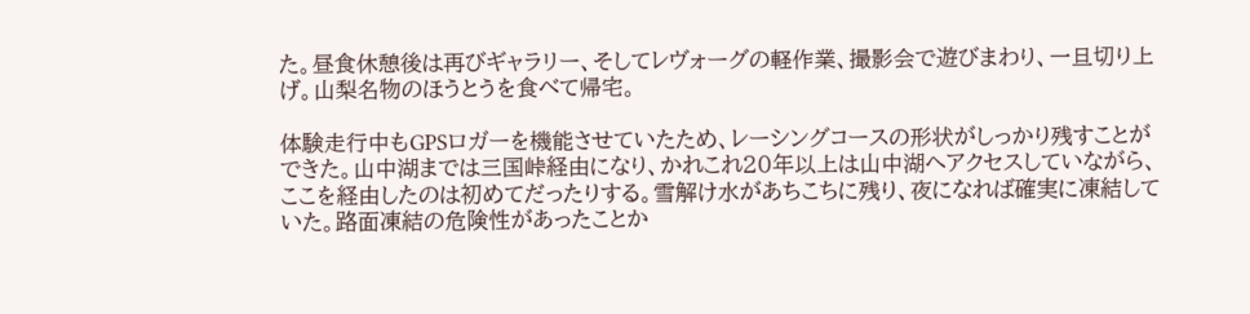た。昼食休憩後は再びギャラリー、そしてレヴォーグの軽作業、撮影会で遊びまわり、一旦切り上げ。山梨名物のほうとうを食べて帰宅。

体験走行中もGPSロガーを機能させていたため、レーシングコースの形状がしっかり残すことができた。山中湖までは三国峠経由になり、かれこれ20年以上は山中湖へアクセスしていながら、ここを経由したのは初めてだったりする。雪解け水があちこちに残り、夜になれば確実に凍結していた。路面凍結の危険性があったことか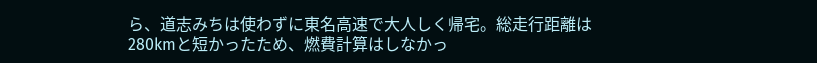ら、道志みちは使わずに東名高速で大人しく帰宅。総走行距離は280kmと短かったため、燃費計算はしなかっ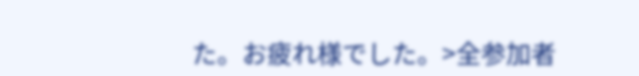た。お疲れ様でした。>全参加者